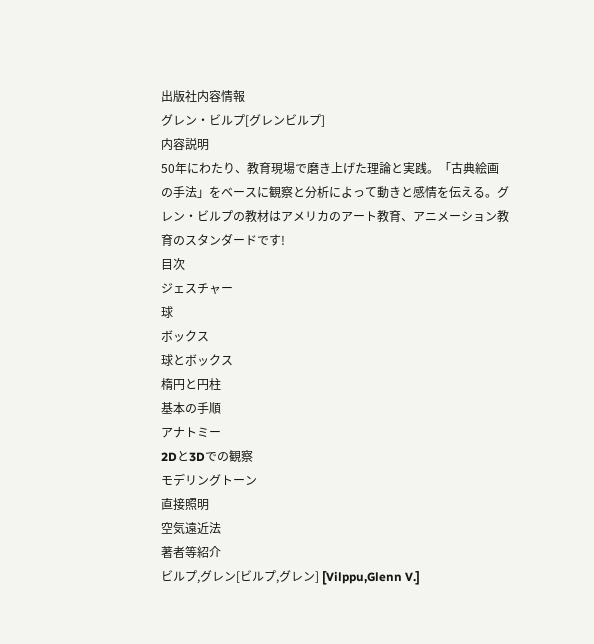出版社内容情報
グレン・ビルプ[グレンビルプ]
内容説明
50年にわたり、教育現場で磨き上げた理論と実践。「古典絵画の手法」をベースに観察と分析によって動きと感情を伝える。グレン・ビルプの教材はアメリカのアート教育、アニメーション教育のスタンダードです!
目次
ジェスチャー
球
ボックス
球とボックス
楕円と円柱
基本の手順
アナトミー
2Dと3Dでの観察
モデリングトーン
直接照明
空気遠近法
著者等紹介
ビルプ,グレン[ビルプ,グレン] [Vilppu,Glenn V.]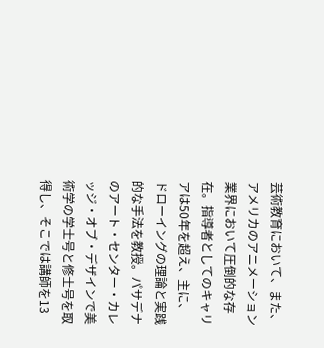芸術教育において、また、アメリカのアニメーション業界において圧倒的な存在。指導者としてのキャリアは50年を超え、主に、ドローイングの理論と実践的な手法を教授。パサデナのアート・センター・カレッジ・オブ・デザインで美術学の学士号と修士号を取得し、そこでは講師を13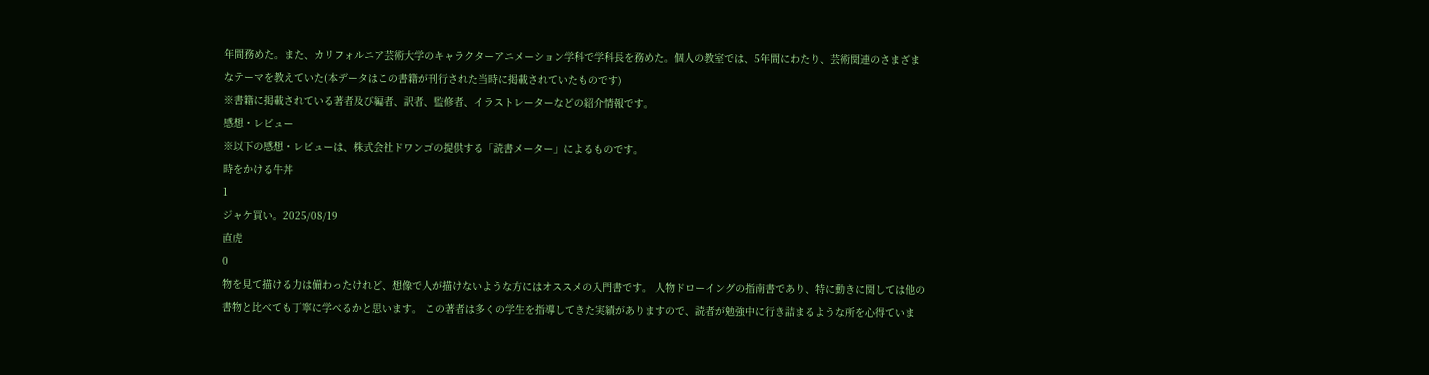年間務めた。また、カリフォルニア芸術大学のキャラクターアニメーション学科で学科長を務めた。個人の教室では、5年間にわたり、芸術関連のさまざまなテーマを教えていた(本データはこの書籍が刊行された当時に掲載されていたものです)
※書籍に掲載されている著者及び編者、訳者、監修者、イラストレーターなどの紹介情報です。
感想・レビュー
※以下の感想・レビューは、株式会社ドワンゴの提供する「読書メーター」によるものです。
時をかける牛丼
1
ジャケ買い。2025/08/19
直虎
0
物を見て描ける力は備わったけれど、想像で人が描けないような方にはオススメの入門書です。 人物ドローイングの指南書であり、特に動きに関しては他の書物と比べても丁寧に学べるかと思います。 この著者は多くの学生を指導してきた実績がありますので、読者が勉強中に行き詰まるような所を心得ていま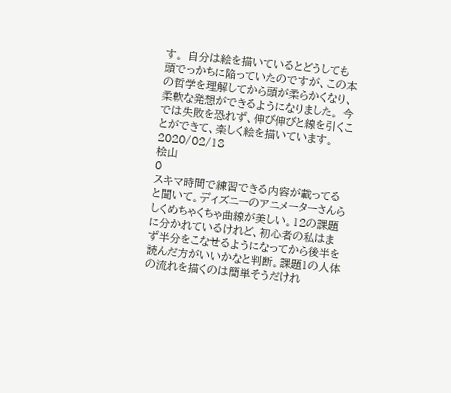す。 自分は絵を描いているとどうしても頭でっかちに陥っていたのですが、この本の哲学を理解してから頭が柔らかくなり、柔軟な発想ができるようになりました。 今では失敗を恐れず、伸び伸びと線を引くことができて、楽しく絵を描いています。2020/02/18
桧山
0
スキマ時間で練習できる内容が載ってると聞いて。ディズニーのアニメーターさんらしくめちゃくちゃ曲線が美しい。12の課題に分かれているけれど、初心者の私はまず半分をこなせるようになってから後半を読んだ方がいいかなと判断。課題1の人体の流れを描くのは簡単そうだけれ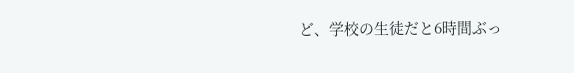ど、学校の生徒だと6時間ぶっ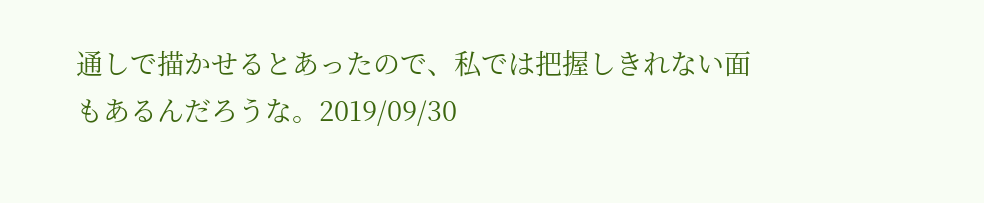通しで描かせるとあったので、私では把握しきれない面もあるんだろうな。2019/09/30